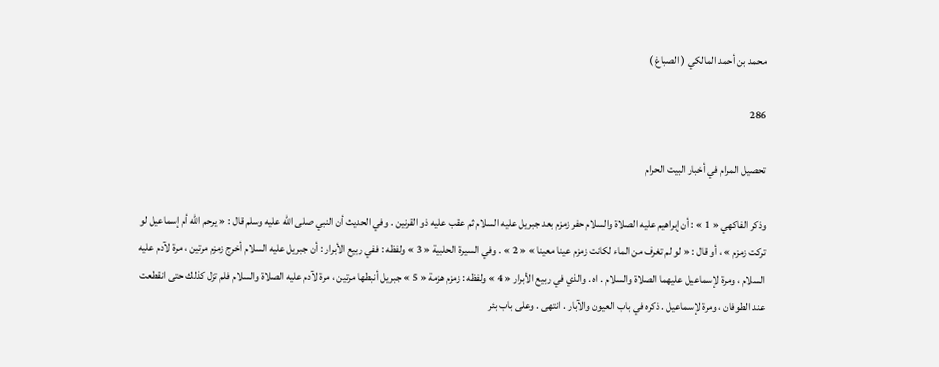محمد بن أحمد المالكي ( الصباغ )

286

تحصيل المرام في أخبار البيت الحرام

وذكر الفاكهي « 1 » : أن إبراهيم عليه الصلاة والسلام حفر زمزم بعد جبريل عليه السلام ثم عقب عليه ذو القرنين . وفي الحديث أن النبي صلى اللّه عليه وسلم قال : « يرحم اللّه أم إسماعيل لو تركت زمزم » ، أو قال : « لو لم تغرف من الماء لكانت زمزم عينا معينا » « 2 » . وفي السيرة الحلبية « 3 » ولفظه : ففي ربيع الأبرار : أن جبريل عليه السلام أخرج زمزم مرتين ، مرة لآدم عليه السلام ، ومرة لإسماعيل عليهما الصلاة والسلام . اه . والذي في ربيع الأبرار « 4 » ولفظه : زمزم هزمة « 5 » جبريل أنبطها مرتين ، مرة لآدم عليه الصلاة والسلام فلم تزل كذلك حتى انقطعت عند الطوفان ، ومرة لإسماعيل . ذكره في باب العيون والآبار . انتهى . وعلى باب بئر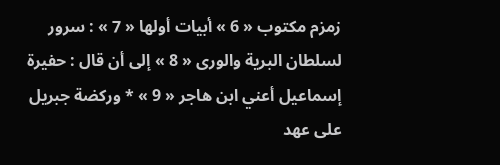زمزم مكتوب « 6 » أبيات أولها « 7 » : سرور لسلطان البرية والورى « 8 » إلى أن قال : حفيرة إسماعيل أعني ابن هاجر « 9 » * وركضة جبريل على عهد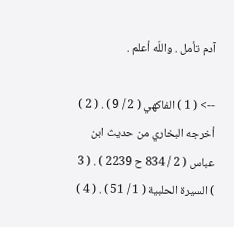آدم تأمل . واللّه أعلم .

--> ( 1 ) الفاكهي ( 2 / 9 ) . ( 2 ) أخرجه البخاري من حديث ابن عباس ( 2 / 834 ح 2239 ) . ( 3 ) السيرة الحلبية ( 1 / 51 ) . ( 4 )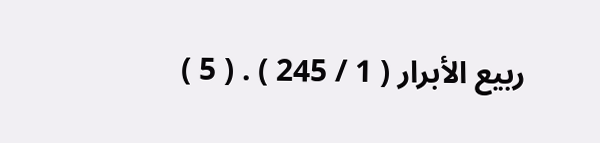ربيع الأبرار ( 1 / 245 ) . ( 5 )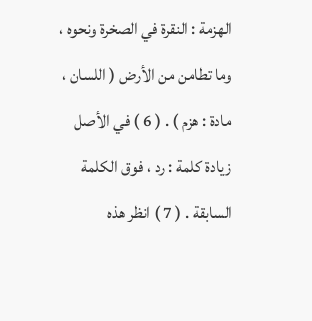الهزمة : النقرة في الصخرة ونحوه ، وما تطامن من الأرض ( اللسان ، مادة : هزم ) . ( 6 ) في الأصل زيادة كلمة : رد ، فوق الكلمة السابقة . ( 7 ) انظر هذه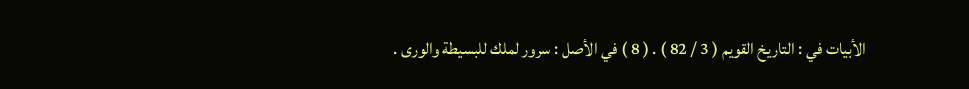الأبيات في : التاريخ القويم ( 3 / 82 ) . ( 8 ) في الأصل : سرور لملك للبسيطة والورى .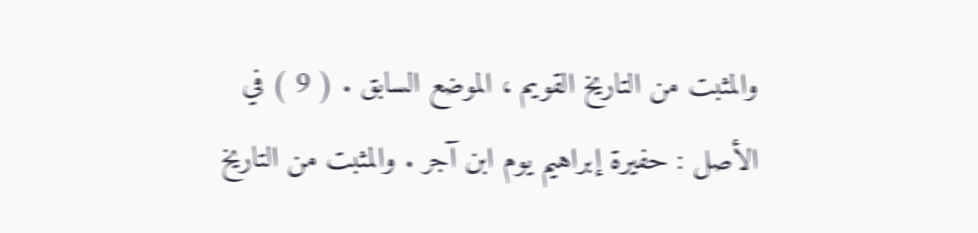والمثبت من التاريخ القويم ، الموضع السابق . ( 9 ) في الأصل : حفيرة إبراهيم يوم ابن آجر . والمثبت من التاريخ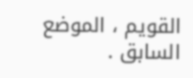القويم ، الموضع السابق .